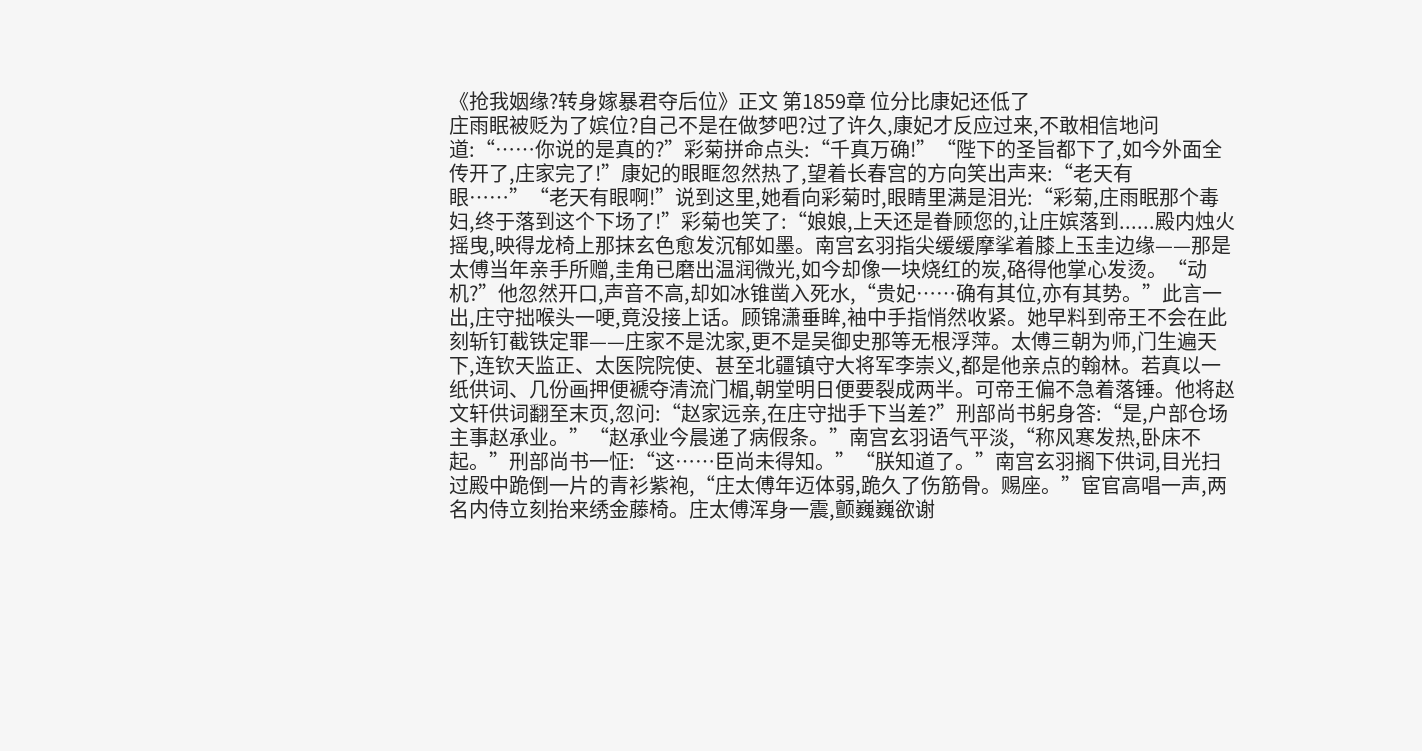《抢我姻缘?转身嫁暴君夺后位》正文 第1859章 位分比康妃还低了
庄雨眠被贬为了嫔位?自己不是在做梦吧?过了许久,康妃才反应过来,不敢相信地问道:“……你说的是真的?”彩菊拼命点头:“千真万确!”“陛下的圣旨都下了,如今外面全传开了,庄家完了!”康妃的眼眶忽然热了,望着长春宫的方向笑出声来:“老天有眼……”“老天有眼啊!”说到这里,她看向彩菊时,眼睛里满是泪光:“彩菊,庄雨眠那个毒妇,终于落到这个下场了!”彩菊也笑了:“娘娘,上天还是眷顾您的,让庄嫔落到......殿内烛火摇曳,映得龙椅上那抹玄色愈发沉郁如墨。南宫玄羽指尖缓缓摩挲着膝上玉圭边缘——那是太傅当年亲手所赠,圭角已磨出温润微光,如今却像一块烧红的炭,硌得他掌心发烫。“动机?”他忽然开口,声音不高,却如冰锥凿入死水,“贵妃……确有其位,亦有其势。”此言一出,庄守拙喉头一哽,竟没接上话。顾锦潇垂眸,袖中手指悄然收紧。她早料到帝王不会在此刻斩钉截铁定罪——庄家不是沈家,更不是吴御史那等无根浮萍。太傅三朝为师,门生遍天下,连钦天监正、太医院院使、甚至北疆镇守大将军李崇义,都是他亲点的翰林。若真以一纸供词、几份画押便褫夺清流门楣,朝堂明日便要裂成两半。可帝王偏不急着落锤。他将赵文轩供词翻至末页,忽问:“赵家远亲,在庄守拙手下当差?”刑部尚书躬身答:“是,户部仓场主事赵承业。”“赵承业今晨递了病假条。”南宫玄羽语气平淡,“称风寒发热,卧床不起。”刑部尚书一怔:“这……臣尚未得知。”“朕知道了。”南宫玄羽搁下供词,目光扫过殿中跪倒一片的青衫紫袍,“庄太傅年迈体弱,跪久了伤筋骨。赐座。”宦官高唱一声,两名内侍立刻抬来绣金藤椅。庄太傅浑身一震,颤巍巍欲谢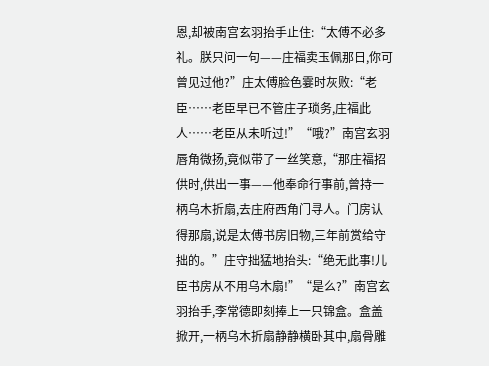恩,却被南宫玄羽抬手止住:“太傅不必多礼。朕只问一句——庄福卖玉佩那日,你可曾见过他?”庄太傅脸色霎时灰败:“老臣……老臣早已不管庄子琐务,庄福此人……老臣从未听过!”“哦?”南宫玄羽唇角微扬,竟似带了一丝笑意,“那庄福招供时,供出一事——他奉命行事前,曾持一柄乌木折扇,去庄府西角门寻人。门房认得那扇,说是太傅书房旧物,三年前赏给守拙的。”庄守拙猛地抬头:“绝无此事!儿臣书房从不用乌木扇!”“是么?”南宫玄羽抬手,李常德即刻捧上一只锦盒。盒盖掀开,一柄乌木折扇静静横卧其中,扇骨雕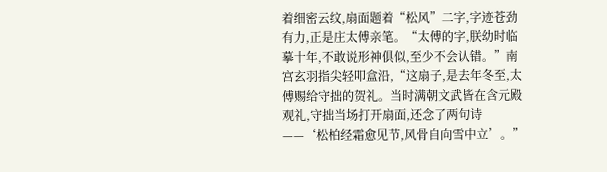着细密云纹,扇面题着“松风”二字,字迹苍劲有力,正是庄太傅亲笔。“太傅的字,朕幼时临摹十年,不敢说形神俱似,至少不会认错。”南宫玄羽指尖轻叩盒沿,“这扇子,是去年冬至,太傅赐给守拙的贺礼。当时满朝文武皆在含元殿观礼,守拙当场打开扇面,还念了两句诗——‘松柏经霜愈见节,风骨自向雪中立’。”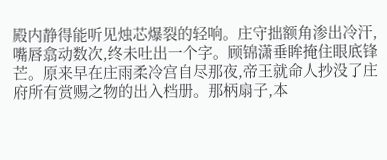殿内静得能听见烛芯爆裂的轻响。庄守拙额角渗出冷汗,嘴唇翕动数次,终未吐出一个字。顾锦潇垂眸掩住眼底锋芒。原来早在庄雨柔冷宫自尽那夜,帝王就命人抄没了庄府所有赏赐之物的出入档册。那柄扇子,本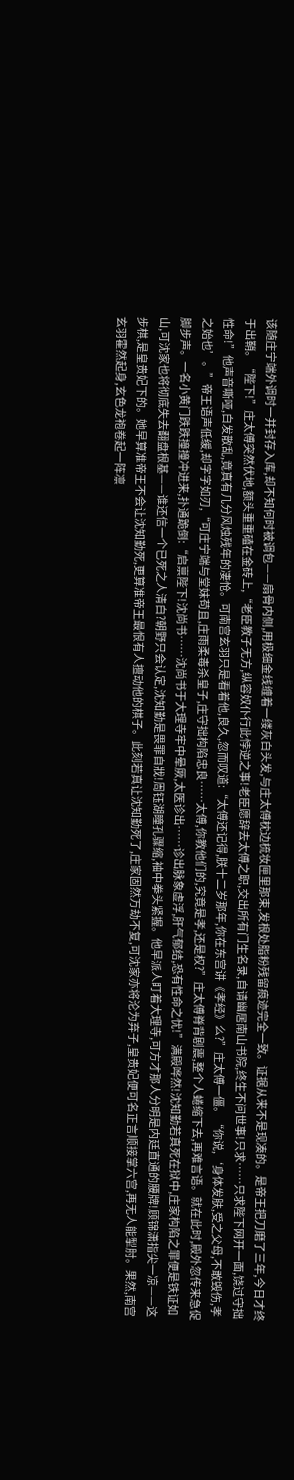该随庄宁端外调时一并封存入库,却不知何时被调包——扇骨内侧,用极细金线缠着一缕灰白头发,与庄太傅枕边梳妆匣里那束,发根处脂粉残留痕迹完全一致。证据从来不是现凑的。是帝王把刀磨了三年,今日才终于出鞘。“陛下!”庄太傅突然伏地,额头重重磕在金砖上,“老臣教子无方,纵容奴仆行此悖逆之事!老臣愿辞去太傅之职,交出所有门生名录,自请幽居南山书院,终生不问世事!只求……只求陛下网开一面,饶过守拙性命!”他声音嘶哑,白发散乱,竟真有几分风烛残年的凄怆。可南宫玄羽只是看着他,良久,忽而叹道:“太傅还记得,朕十二岁那年,你在东宫讲《孝经》么?”庄太傅一僵。“你说,‘身体发肤,受之父母,不敢毁伤,孝之始也’。”帝王语声低缓,却字字如刃,“可庄宁端与堂妹苟且,庄雨柔毒杀皇子,庄守拙构陷忠良……太傅,你教他们的,究竟是孝,还是权?”庄太傅脊背剧震,整个人蜷缩下去,再难言语。就在此时,殿外忽传来急促脚步声。一名小黄门跌跌撞撞冲进来,扑通跪倒:“启禀陛下!沈尚书……沈尚书于大理寺牢中晕厥,太医诊出……诊出脉象虚浮,肝气郁结,恐有性命之忧!”满殿哗然!沈知勤若真死在狱中,庄家构陷之罪便是铁证如山,可沈家也将彻底失去翻盘根基——谁还信一个已死之人清白?朝野只会认定,沈知勤是畏罪自戕!周钰湖瞳孔骤缩,袖中拳头紧握。他早派人盯着大理寺,可方才那人分明是内廷直通的腰牌!顾锦潇指尖一凉——这步棋,是皇贵妃下的。她早算准帝王不会让沈知勤死,更算准帝王最恨有人擅动他的棋子。此刻若真让沈知勤死了,庄家固然万劫不复,可沈家亦将沦为弃子,皇贵妃便可名正言顺接掌六宫,再无人能掣肘。果然,南宫玄羽霍然起身,玄色龙袍卷起一阵凛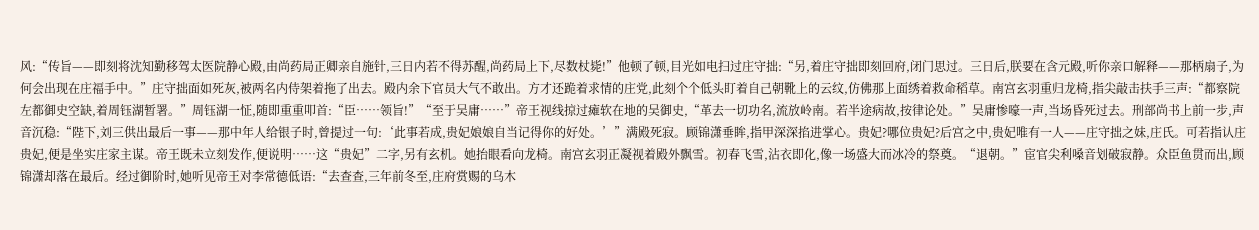风:“传旨——即刻将沈知勤移驾太医院静心殿,由尚药局正卿亲自施针,三日内若不得苏醒,尚药局上下,尽数杖毙!”他顿了顿,目光如电扫过庄守拙:“另,着庄守拙即刻回府,闭门思过。三日后,朕要在含元殿,听你亲口解释——那柄扇子,为何会出现在庄福手中。”庄守拙面如死灰,被两名内侍架着拖了出去。殿内余下官员大气不敢出。方才还跪着求情的庄党,此刻个个低头盯着自己朝靴上的云纹,仿佛那上面绣着救命稻草。南宫玄羽重归龙椅,指尖敲击扶手三声:“都察院左都御史空缺,着周钰湖暂署。”周钰湖一怔,随即重重叩首:“臣……领旨!”“至于吴庸……”帝王视线掠过瘫软在地的吴御史,“革去一切功名,流放岭南。若半途病故,按律论处。”吴庸惨嚎一声,当场昏死过去。刑部尚书上前一步,声音沉稳:“陛下,刘三供出最后一事——那中年人给银子时,曾提过一句:‘此事若成,贵妃娘娘自当记得你的好处。’”满殿死寂。顾锦潇垂眸,指甲深深掐进掌心。贵妃?哪位贵妃?后宫之中,贵妃唯有一人——庄守拙之妹,庄氏。可若指认庄贵妃,便是坐实庄家主谋。帝王既未立刻发作,便说明……这“贵妃”二字,另有玄机。她抬眼看向龙椅。南宫玄羽正凝视着殿外飘雪。初春飞雪,沾衣即化,像一场盛大而冰冷的祭奠。“退朝。”宦官尖利嗓音划破寂静。众臣鱼贯而出,顾锦潇却落在最后。经过御阶时,她听见帝王对李常德低语:“去查查,三年前冬至,庄府赏赐的乌木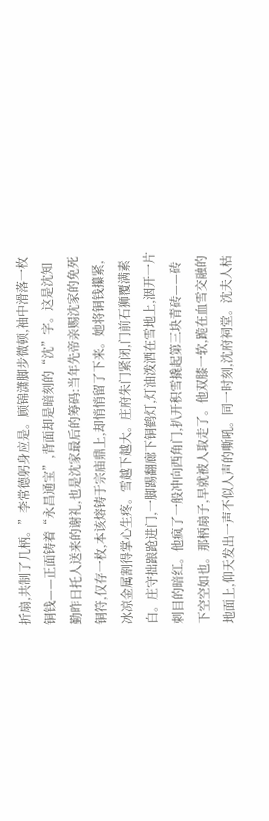折扇,共制了几柄。”李常德躬身应是。顾锦潇脚步微顿,袖中滑落一枚铜钱——正面铸着“永昌通宝”,背面却是暗刻的“沈”字。这是沈知勤昨日托人送来的谢礼,也是沈家最后的筹码:当年先帝亲赐沈家的免死铜符,仅存一枚,本该熔铸于宗庙鼎上,却悄悄留了下来。她将铜钱攥紧,冰凉金属割得掌心生疼。雪越下越大。庄府朱门紧闭,门前石狮覆满素白。庄守拙踉跄进门,一脚踢翻廊下铜鹤灯,灯油泼洒在雪地上,洇开一片刺目的暗红。他疯了一般冲向西角门,扒开积雪撬起第三块青砖——砖下空空如也。那柄扇子,早就被人取走了。他双膝一软,跪在血雪交融的地面上,仰天发出一声不似人声的嘶吼。同一时刻,沈府祠堂。沈夫人枯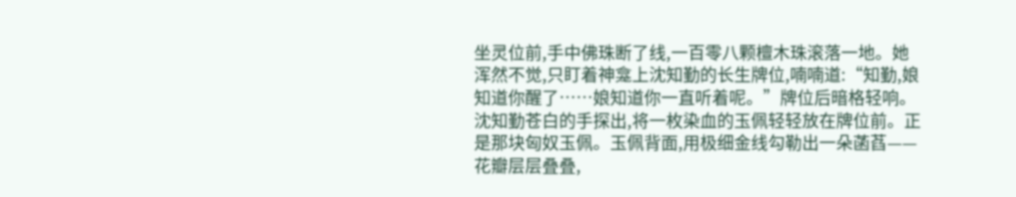坐灵位前,手中佛珠断了线,一百零八颗檀木珠滚落一地。她浑然不觉,只盯着神龛上沈知勤的长生牌位,喃喃道:“知勤,娘知道你醒了……娘知道你一直听着呢。”牌位后暗格轻响。沈知勤苍白的手探出,将一枚染血的玉佩轻轻放在牌位前。正是那块匈奴玉佩。玉佩背面,用极细金线勾勒出一朵菡萏——花瓣层层叠叠,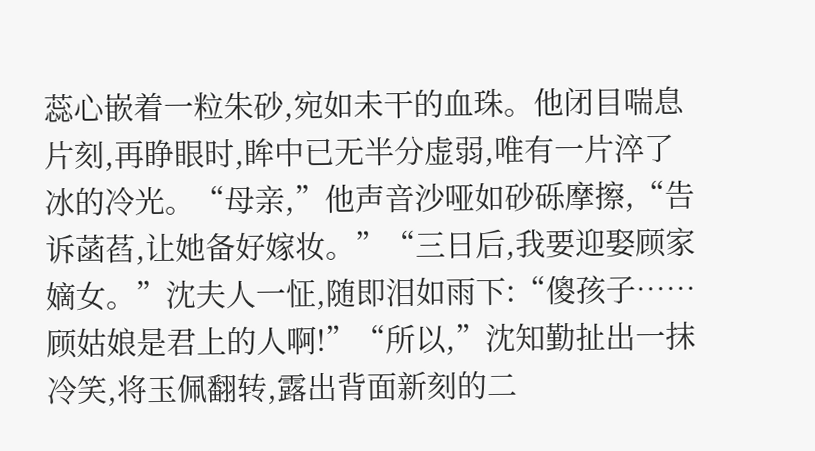蕊心嵌着一粒朱砂,宛如未干的血珠。他闭目喘息片刻,再睁眼时,眸中已无半分虚弱,唯有一片淬了冰的冷光。“母亲,”他声音沙哑如砂砾摩擦,“告诉菡萏,让她备好嫁妆。”“三日后,我要迎娶顾家嫡女。”沈夫人一怔,随即泪如雨下:“傻孩子……顾姑娘是君上的人啊!”“所以,”沈知勤扯出一抹冷笑,将玉佩翻转,露出背面新刻的二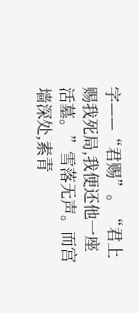字——“君赐”。“君上赐我死局,我便还他一座活墓。”雪落无声。而宫墙深处,素青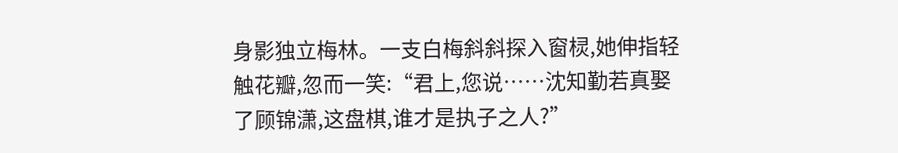身影独立梅林。一支白梅斜斜探入窗棂,她伸指轻触花瓣,忽而一笑:“君上,您说……沈知勤若真娶了顾锦潇,这盘棋,谁才是执子之人?”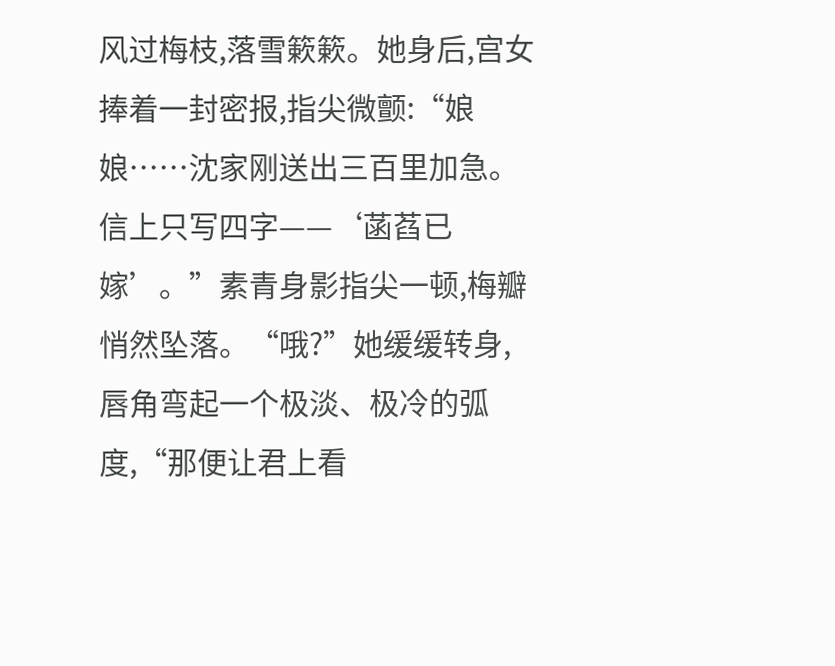风过梅枝,落雪簌簌。她身后,宫女捧着一封密报,指尖微颤:“娘娘……沈家刚送出三百里加急。信上只写四字——‘菡萏已嫁’。”素青身影指尖一顿,梅瓣悄然坠落。“哦?”她缓缓转身,唇角弯起一个极淡、极冷的弧度,“那便让君上看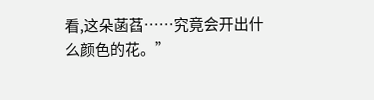看,这朵菡萏……究竟会开出什么颜色的花。”